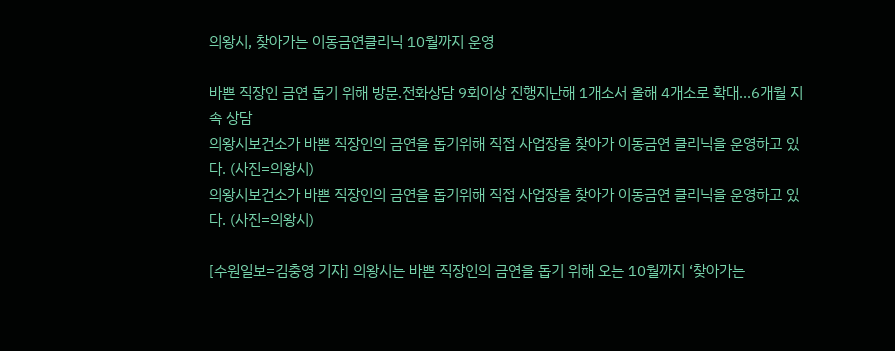의왕시, 찾아가는 이동금연클리닉 10월까지 운영

바쁜 직장인 금연 돕기 위해 방문.전화상담 9회이상 진행지난해 1개소서 올해 4개소로 확대...6개월 지속 상담
의왕시보건소가 바쁜 직장인의 금연을 돕기위해 직접 사업장을 찾아가 이동금연 클리닉을 운영하고 있다. (사진=의왕시)
의왕시보건소가 바쁜 직장인의 금연을 돕기위해 직접 사업장을 찾아가 이동금연 클리닉을 운영하고 있다. (사진=의왕시)

[수원일보=김충영 기자] 의왕시는 바쁜 직장인의 금연을 돕기 위해 오는 10월까지 ‘찾아가는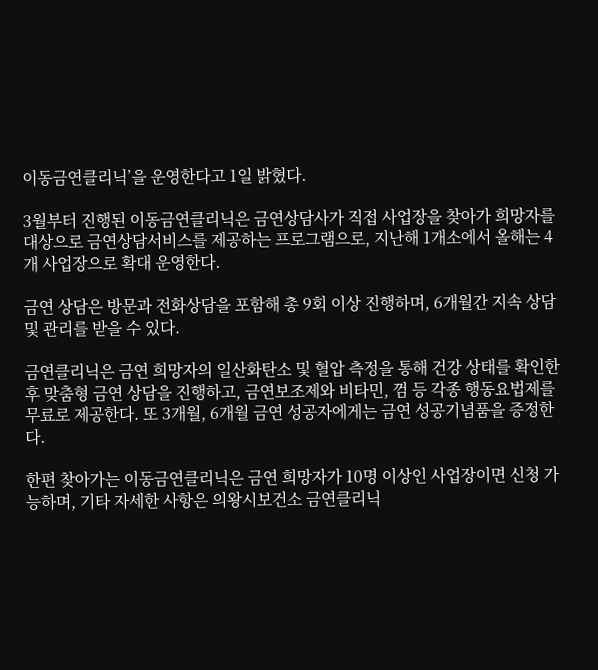이동금연클리닉’을 운영한다고 1일 밝혔다.

3월부터 진행된 이동금연클리닉은 금연상담사가 직접 사업장을 찾아가 희망자를 대상으로 금연상담서비스를 제공하는 프로그램으로, 지난해 1개소에서 올해는 4개 사업장으로 확대 운영한다.

금연 상담은 방문과 전화상담을 포함해 총 9회 이상 진행하며, 6개월간 지속 상담 및 관리를 받을 수 있다.

금연클리닉은 금연 희망자의 일산화탄소 및 혈압 측정을 통해 건강 상태를 확인한 후 맞춤형 금연 상담을 진행하고, 금연보조제와 비타민, 껌 등 각종 행동요법제를 무료로 제공한다. 또 3개월, 6개월 금연 성공자에게는 금연 성공기념품을 증정한다.

한편 찾아가는 이동금연클리닉은 금연 희망자가 10명 이상인 사업장이면 신청 가능하며, 기타 자세한 사항은 의왕시보건소 금연클리닉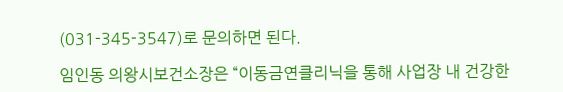(031-345-3547)로 문의하면 된다.

임인동 의왕시보건소장은 “이동금연클리닉을 통해 사업장 내 건강한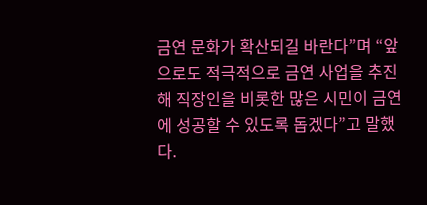금연 문화가 확산되길 바란다”며 “앞으로도 적극적으로 금연 사업을 추진해 직장인을 비롯한 많은 시민이 금연에 성공할 수 있도록 돕겠다”고 말했다.